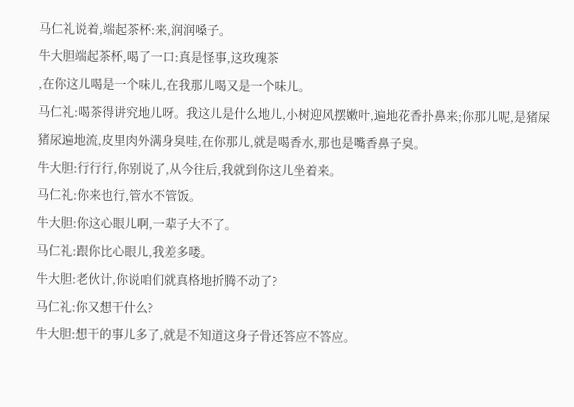马仁礼说着,端起茶杯:来,润润嗓子。
牛大胆端起茶杯,喝了一口:真是怪事,这玫瑰茶
,在你这儿喝是一个味儿,在我那儿喝又是一个味儿。
马仁礼:喝茶得讲究地儿呀。我这儿是什么地儿,小树迎风摆嫩叶,遍地花香扑鼻来;你那儿呢,是猪屎猪尿遍地流,皮里肉外满身臭哇,在你那儿,就是喝香水,那也是嘴香鼻子臭。
牛大胆:行行行,你别说了,从今往后,我就到你这儿坐着来。
马仁礼:你来也行,管水不管饭。
牛大胆:你这心眼儿啊,一辈子大不了。
马仁礼:跟你比心眼儿,我差多喽。
牛大胆:老伙计,你说咱们就真格地折腾不动了?
马仁礼:你又想干什么?
牛大胆:想干的事儿多了,就是不知道这身子骨还答应不答应。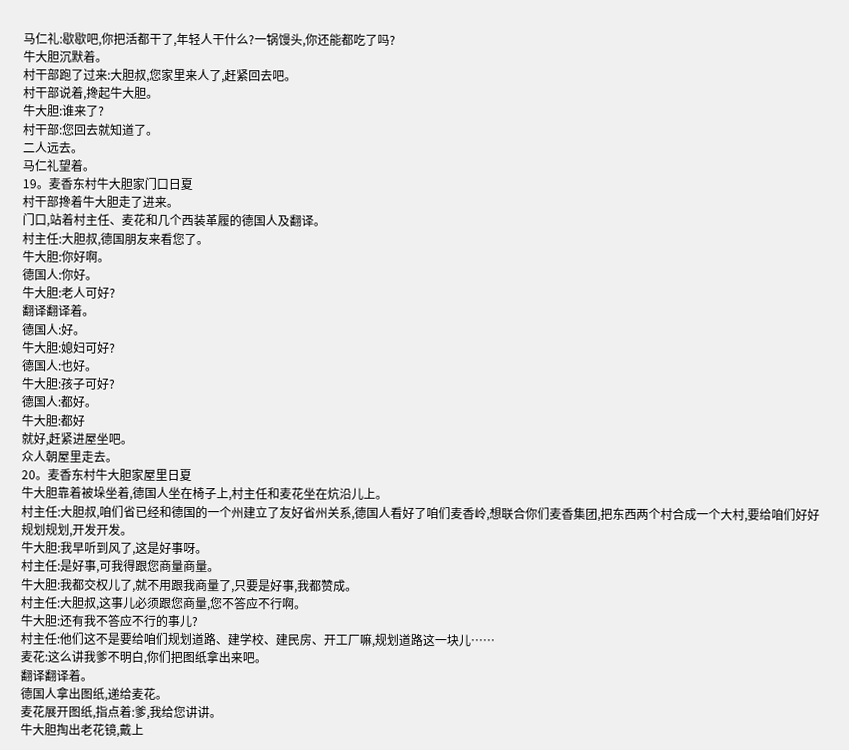马仁礼:歇歇吧,你把活都干了,年轻人干什么?一锅馒头,你还能都吃了吗?
牛大胆沉默着。
村干部跑了过来:大胆叔,您家里来人了,赶紧回去吧。
村干部说着,搀起牛大胆。
牛大胆:谁来了?
村干部:您回去就知道了。
二人远去。
马仁礼望着。
19。麦香东村牛大胆家门口日夏
村干部搀着牛大胆走了进来。
门口,站着村主任、麦花和几个西装革履的德国人及翻译。
村主任:大胆叔,德国朋友来看您了。
牛大胆:你好啊。
德国人:你好。
牛大胆:老人可好?
翻译翻译着。
德国人:好。
牛大胆:媳妇可好?
德国人:也好。
牛大胆:孩子可好?
德国人:都好。
牛大胆:都好
就好,赶紧进屋坐吧。
众人朝屋里走去。
20。麦香东村牛大胆家屋里日夏
牛大胆靠着被垛坐着,德国人坐在椅子上,村主任和麦花坐在炕沿儿上。
村主任:大胆叔,咱们省已经和德国的一个州建立了友好省州关系,德国人看好了咱们麦香岭,想联合你们麦香集团,把东西两个村合成一个大村,要给咱们好好规划规划,开发开发。
牛大胆:我早听到风了,这是好事呀。
村主任:是好事,可我得跟您商量商量。
牛大胆:我都交权儿了,就不用跟我商量了,只要是好事,我都赞成。
村主任:大胆叔,这事儿必须跟您商量,您不答应不行啊。
牛大胆:还有我不答应不行的事儿?
村主任:他们这不是要给咱们规划道路、建学校、建民房、开工厂嘛,规划道路这一块儿……
麦花:这么讲我爹不明白,你们把图纸拿出来吧。
翻译翻译着。
德国人拿出图纸,递给麦花。
麦花展开图纸,指点着:爹,我给您讲讲。
牛大胆掏出老花镜,戴上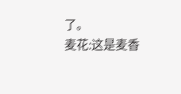了。
麦花:这是麦香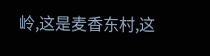岭,这是麦香东村,这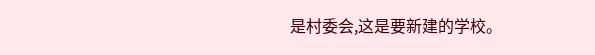是村委会,这是要新建的学校。